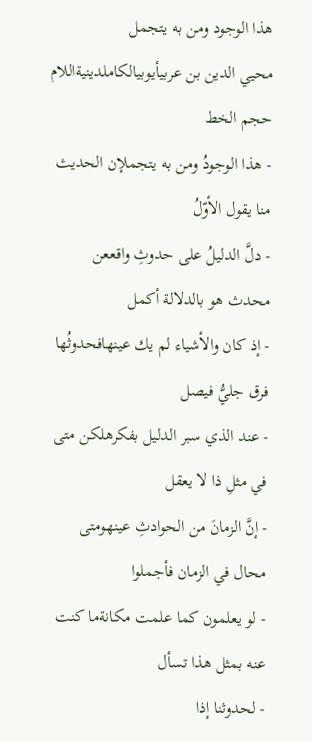هذا الوجود ومن به يتجمل
محيي الدين بن عربيأيوبيالكاملدينيةاللام
حجم الخط
- هذا الوجودُ ومن به يتجملإن الحديث منا يقول الأوّلُ
- دلَّ الدليلُ على حدوثِ واقععن محدث هو بالدلالة أكمل
- إذ كان والأشياء لم يك عينهافحدوثُها فرق جليُّ فيصل
- عند الذي سبر الدليل بفكرهلكن متى في مثلِ ذا لا يعقل
- إنَّ الزمانَ من الحوادثِ عينهومتى محال في الزمان فأجملوا
- لو يعلمون كما علمت مكانةما كنت عنه بمثل هذا تسأل
- لحدوثنا إذا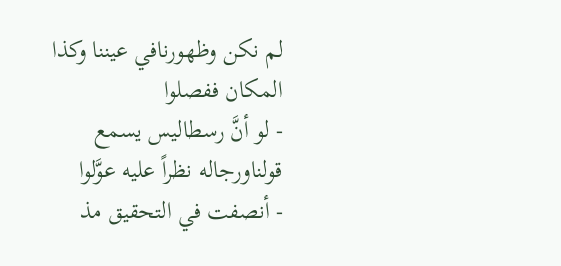لم نكن وظهورنافي عيننا وكذا المكان ففصلوا
- لو أنَّ رسطاليس يسمع قولناورجاله نظراً عليه عوَّلوا
- أنصفت في التحقيق مذ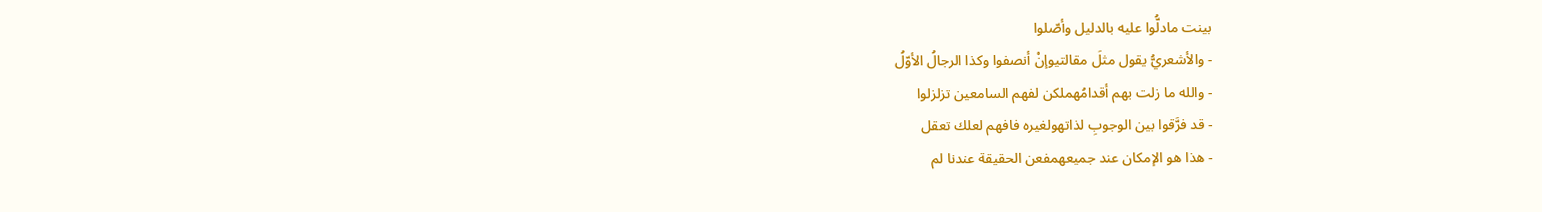بينت مادلُّوا عليه بالدليل وأصّلوا
- والأشعريُّ يقول مثلَ مقالتيوإنْ أنصفوا وكذا الرجالُ الأوّلُ
- والله ما زلت بهم أقدامُهملكن لفهم السامعين تزلزلوا
- قد فرَّقوا بين الوجوبِ لذاتهولغيره فافهم لعلك تعقل
- هذا هو الإمكان عند جميعهمفعن الحقيقة عندنا لم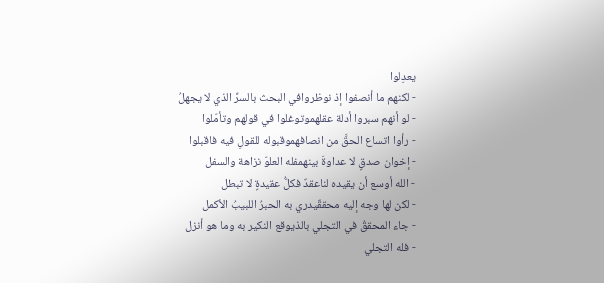يعدِلوا
- لكنهم ما أنصفوا إذ نوظروافي البحث بالسرِّ الذي لا يجهلُ
- لو أنهم سبروا أدلة عقلهموتوغلوا في قولهم وتأمّلوا
- رأوا اتساع الحقَّ من انصافهموقبوله للقولِ فيه فاقبلوا
- إخوان صدقٍ لا عداوةَ بينهمفله العلوّ نزاهة والسفل
- الله أوسع أن يقيده لناعقدٌ فكلُّ عقيدةٍ لا تبطل
- لكن لها وجه إليه محققٌيدري به الحبرُ اللبيبُ الأكمل
- جاء المحققُ في التجلي بالذيوقع النكير به وما هو أنزل
- فله التجلي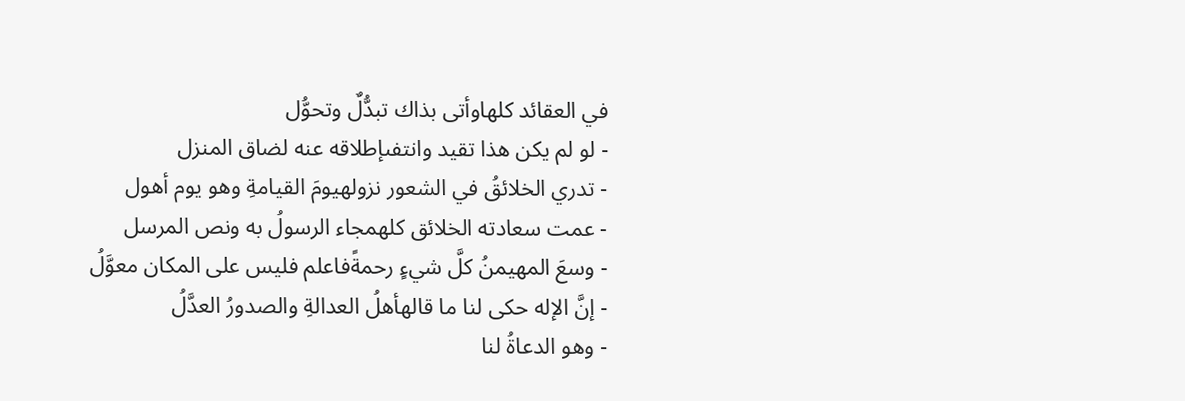في العقائد كلهاوأتى بذاك تبدُّلٌ وتحوُّل
- لو لم يكن هذا تقيد وانتفىإطلاقه عنه لضاق المنزل
- تدري الخلائقُ في الشعور نزولهيومَ القيامةِ وهو يوم أهول
- عمت سعادته الخلائق كلهمجاء الرسولُ به ونص المرسل
- وسعَ المهيمنُ كلَّ شيءٍ رحمةًفاعلم فليس على المكان معوَّلُ
- إنَّ الإله حكى لنا ما قالهأهلُ العدالةِ والصدورُ العدَّلُ
- وهو الدعاةُ لنا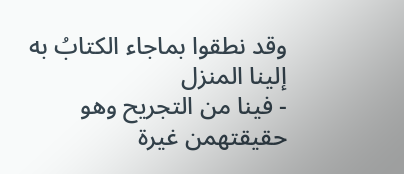وقد نطقوا بماجاء الكتابُ به إلينا المنزل
- فينا من التجريح وهو حقيقتهمن غيرة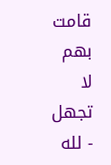قامت بهم لا تجهل
- لله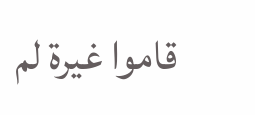قاموا غيرة لم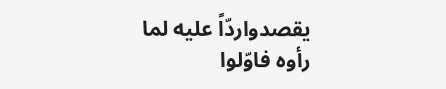يقصدواردّاً عليه لما رأوه فاوّلوا